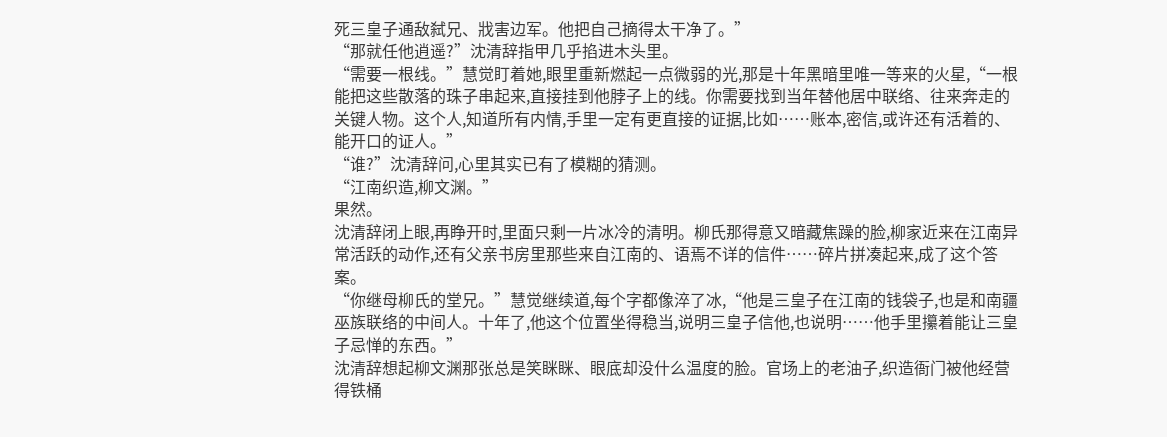死三皇子通敌弑兄、戕害边军。他把自己摘得太干净了。”
“那就任他逍遥?”沈清辞指甲几乎掐进木头里。
“需要一根线。”慧觉盯着她,眼里重新燃起一点微弱的光,那是十年黑暗里唯一等来的火星,“一根能把这些散落的珠子串起来,直接挂到他脖子上的线。你需要找到当年替他居中联络、往来奔走的关键人物。这个人,知道所有内情,手里一定有更直接的证据,比如……账本,密信,或许还有活着的、能开口的证人。”
“谁?”沈清辞问,心里其实已有了模糊的猜测。
“江南织造,柳文渊。”
果然。
沈清辞闭上眼,再睁开时,里面只剩一片冰冷的清明。柳氏那得意又暗藏焦躁的脸,柳家近来在江南异常活跃的动作,还有父亲书房里那些来自江南的、语焉不详的信件……碎片拼凑起来,成了这个答案。
“你继母柳氏的堂兄。”慧觉继续道,每个字都像淬了冰,“他是三皇子在江南的钱袋子,也是和南疆巫族联络的中间人。十年了,他这个位置坐得稳当,说明三皇子信他,也说明……他手里攥着能让三皇子忌惮的东西。”
沈清辞想起柳文渊那张总是笑眯眯、眼底却没什么温度的脸。官场上的老油子,织造衙门被他经营得铁桶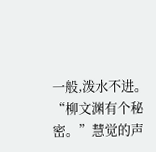一般,泼水不进。
“柳文渊有个秘密。”慧觉的声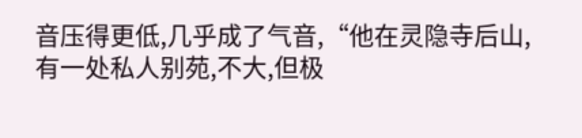音压得更低,几乎成了气音,“他在灵隐寺后山,有一处私人别苑,不大,但极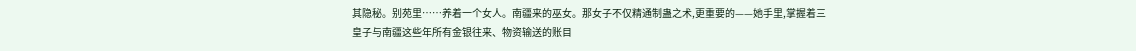其隐秘。别苑里……养着一个女人。南疆来的巫女。那女子不仅精通制蛊之术,更重要的——她手里,掌握着三皇子与南疆这些年所有金银往来、物资输送的账目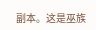副本。这是巫族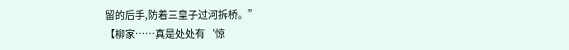留的后手,防着三皇子过河拆桥。”
【柳家……真是处处有‘惊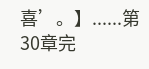喜’。】......第30章完